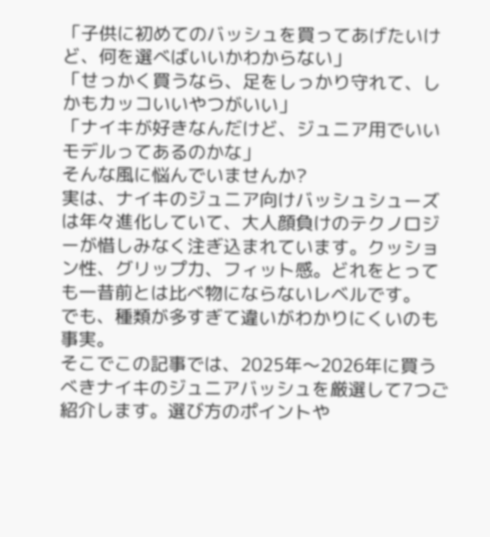「子供に初めてのバッシュを買ってあげたいけど、何を選べばいいかわからない」
「せっかく買うなら、足をしっかり守れて、しかもカッコいいやつがいい」
「ナイキが好きなんだけど、ジュニア用でいいモデルってあるのかな」
そんな風に悩んでいませんか?
実は、ナイキのジュニア向けバッシュシューズは年々進化していて、大人顔負けのテクノロジーが惜しみなく注ぎ込まれています。クッション性、グリップ力、フィット感。どれをとっても一昔前とは比べ物にならないレベルです。
でも、種類が多すぎて違いがわかりにくいのも事実。
そこでこの記事では、2025年〜2026年に買うべきナイキのジュニアバッシュを厳選して7つご紹介します。選び方のポイントや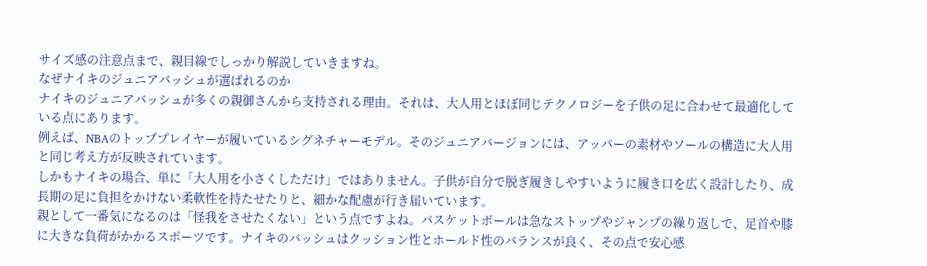サイズ感の注意点まで、親目線でしっかり解説していきますね。
なぜナイキのジュニアバッシュが選ばれるのか
ナイキのジュニアバッシュが多くの親御さんから支持される理由。それは、大人用とほぼ同じテクノロジーを子供の足に合わせて最適化している点にあります。
例えば、NBAのトッププレイヤーが履いているシグネチャーモデル。そのジュニアバージョンには、アッパーの素材やソールの構造に大人用と同じ考え方が反映されています。
しかもナイキの場合、単に「大人用を小さくしただけ」ではありません。子供が自分で脱ぎ履きしやすいように履き口を広く設計したり、成長期の足に負担をかけない柔軟性を持たせたりと、細かな配慮が行き届いています。
親として一番気になるのは「怪我をさせたくない」という点ですよね。バスケットボールは急なストップやジャンプの繰り返しで、足首や膝に大きな負荷がかかるスポーツです。ナイキのバッシュはクッション性とホールド性のバランスが良く、その点で安心感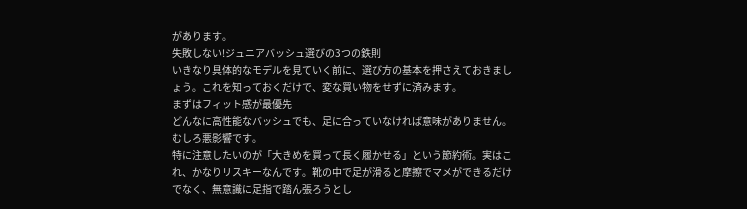があります。
失敗しない!ジュニアバッシュ選びの3つの鉄則
いきなり具体的なモデルを見ていく前に、選び方の基本を押さえておきましょう。これを知っておくだけで、変な買い物をせずに済みます。
まずはフィット感が最優先
どんなに高性能なバッシュでも、足に合っていなければ意味がありません。むしろ悪影響です。
特に注意したいのが「大きめを買って長く履かせる」という節約術。実はこれ、かなりリスキーなんです。靴の中で足が滑ると摩擦でマメができるだけでなく、無意識に足指で踏ん張ろうとし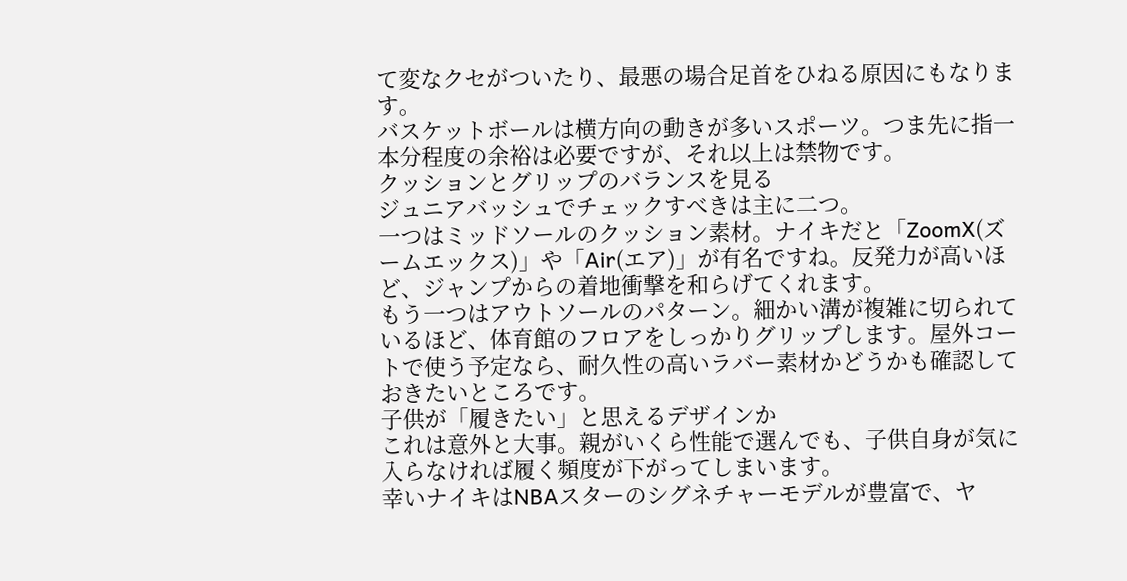て変なクセがついたり、最悪の場合足首をひねる原因にもなります。
バスケットボールは横方向の動きが多いスポーツ。つま先に指一本分程度の余裕は必要ですが、それ以上は禁物です。
クッションとグリップのバランスを見る
ジュニアバッシュでチェックすべきは主に二つ。
一つはミッドソールのクッション素材。ナイキだと「ZoomX(ズームエックス)」や「Air(エア)」が有名ですね。反発力が高いほど、ジャンプからの着地衝撃を和らげてくれます。
もう一つはアウトソールのパターン。細かい溝が複雑に切られているほど、体育館のフロアをしっかりグリップします。屋外コートで使う予定なら、耐久性の高いラバー素材かどうかも確認しておきたいところです。
子供が「履きたい」と思えるデザインか
これは意外と大事。親がいくら性能で選んでも、子供自身が気に入らなければ履く頻度が下がってしまいます。
幸いナイキはNBAスターのシグネチャーモデルが豊富で、ヤ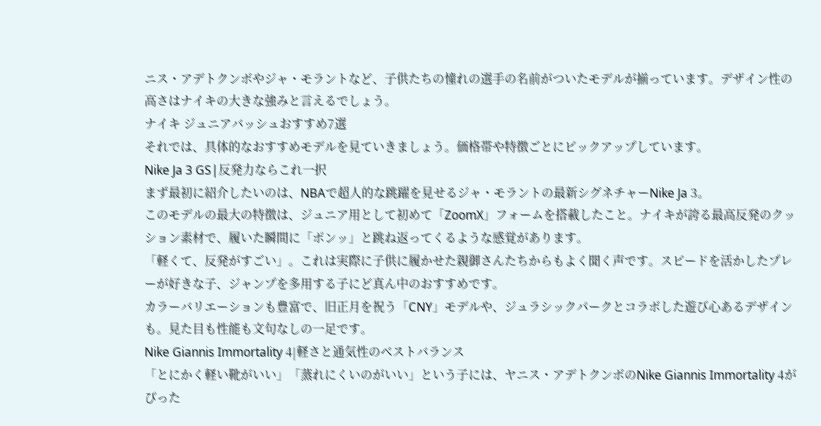ニス・アデトクンボやジャ・モラントなど、子供たちの憧れの選手の名前がついたモデルが揃っています。デザイン性の高さはナイキの大きな強みと言えるでしょう。
ナイキ ジュニアバッシュおすすめ7選
それでは、具体的なおすすめモデルを見ていきましょう。価格帯や特徴ごとにピックアップしています。
Nike Ja 3 GS|反発力ならこれ一択
まず最初に紹介したいのは、NBAで超人的な跳躍を見せるジャ・モラントの最新シグネチャーNike Ja 3。
このモデルの最大の特徴は、ジュニア用として初めて「ZoomX」フォームを搭載したこと。ナイキが誇る最高反発のクッション素材で、履いた瞬間に「ポンッ」と跳ね返ってくるような感覚があります。
「軽くて、反発がすごい」。これは実際に子供に履かせた親御さんたちからもよく聞く声です。スピードを活かしたプレーが好きな子、ジャンプを多用する子にど真ん中のおすすめです。
カラーバリエーションも豊富で、旧正月を祝う「CNY」モデルや、ジュラシックパークとコラボした遊び心あるデザインも。見た目も性能も文句なしの一足です。
Nike Giannis Immortality 4|軽さと通気性のベストバランス
「とにかく軽い靴がいい」「蒸れにくいのがいい」という子には、ヤニス・アデトクンボのNike Giannis Immortality 4がぴった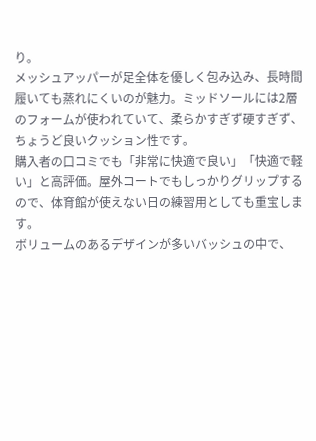り。
メッシュアッパーが足全体を優しく包み込み、長時間履いても蒸れにくいのが魅力。ミッドソールには2層のフォームが使われていて、柔らかすぎず硬すぎず、ちょうど良いクッション性です。
購入者の口コミでも「非常に快適で良い」「快適で軽い」と高評価。屋外コートでもしっかりグリップするので、体育館が使えない日の練習用としても重宝します。
ボリュームのあるデザインが多いバッシュの中で、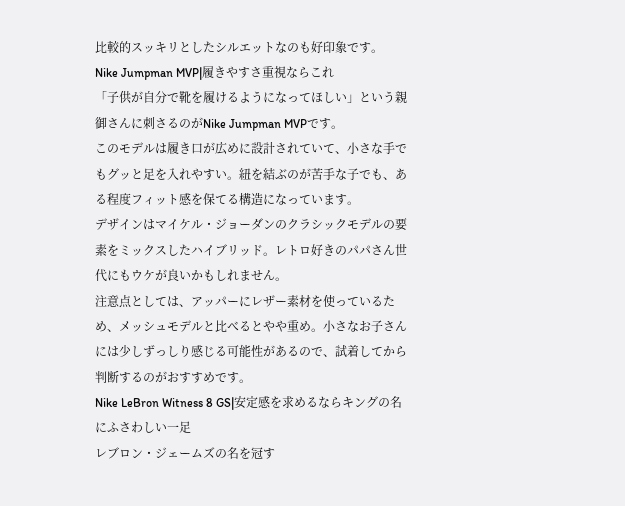比較的スッキリとしたシルエットなのも好印象です。
Nike Jumpman MVP|履きやすさ重視ならこれ
「子供が自分で靴を履けるようになってほしい」という親御さんに刺さるのがNike Jumpman MVPです。
このモデルは履き口が広めに設計されていて、小さな手でもグッと足を入れやすい。紐を結ぶのが苦手な子でも、ある程度フィット感を保てる構造になっています。
デザインはマイケル・ジョーダンのクラシックモデルの要素をミックスしたハイブリッド。レトロ好きのパパさん世代にもウケが良いかもしれません。
注意点としては、アッパーにレザー素材を使っているため、メッシュモデルと比べるとやや重め。小さなお子さんには少しずっしり感じる可能性があるので、試着してから判断するのがおすすめです。
Nike LeBron Witness 8 GS|安定感を求めるならキングの名にふさわしい一足
レブロン・ジェームズの名を冠す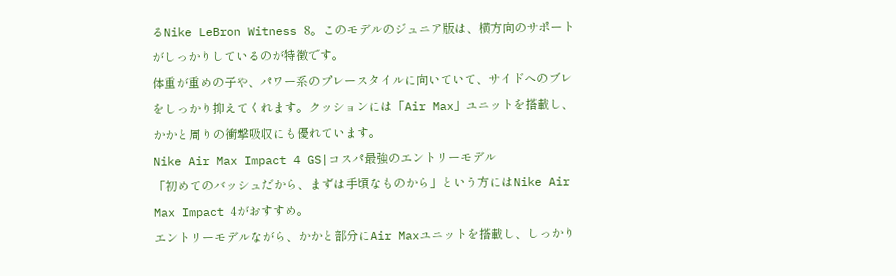るNike LeBron Witness 8。このモデルのジュニア版は、横方向のサポートがしっかりしているのが特徴です。
体重が重めの子や、パワー系のプレースタイルに向いていて、サイドへのブレをしっかり抑えてくれます。クッションには「Air Max」ユニットを搭載し、かかと周りの衝撃吸収にも優れています。
Nike Air Max Impact 4 GS|コスパ最強のエントリーモデル
「初めてのバッシュだから、まずは手頃なものから」という方にはNike Air Max Impact 4がおすすめ。
エントリーモデルながら、かかと部分にAir Maxユニットを搭載し、しっかり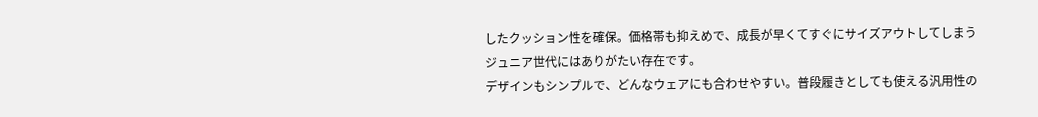したクッション性を確保。価格帯も抑えめで、成長が早くてすぐにサイズアウトしてしまうジュニア世代にはありがたい存在です。
デザインもシンプルで、どんなウェアにも合わせやすい。普段履きとしても使える汎用性の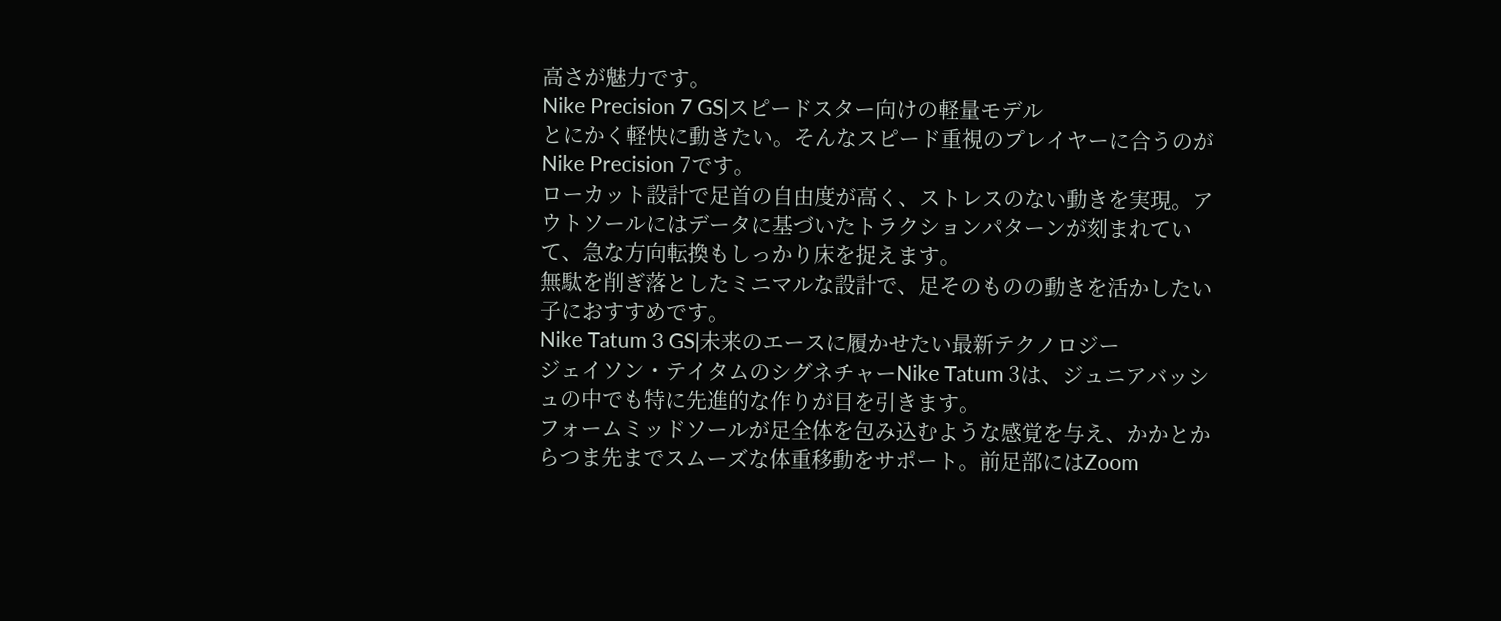高さが魅力です。
Nike Precision 7 GS|スピードスター向けの軽量モデル
とにかく軽快に動きたい。そんなスピード重視のプレイヤーに合うのがNike Precision 7です。
ローカット設計で足首の自由度が高く、ストレスのない動きを実現。アウトソールにはデータに基づいたトラクションパターンが刻まれていて、急な方向転換もしっかり床を捉えます。
無駄を削ぎ落としたミニマルな設計で、足そのものの動きを活かしたい子におすすめです。
Nike Tatum 3 GS|未来のエースに履かせたい最新テクノロジー
ジェイソン・テイタムのシグネチャーNike Tatum 3は、ジュニアバッシュの中でも特に先進的な作りが目を引きます。
フォームミッドソールが足全体を包み込むような感覚を与え、かかとからつま先までスムーズな体重移動をサポート。前足部にはZoom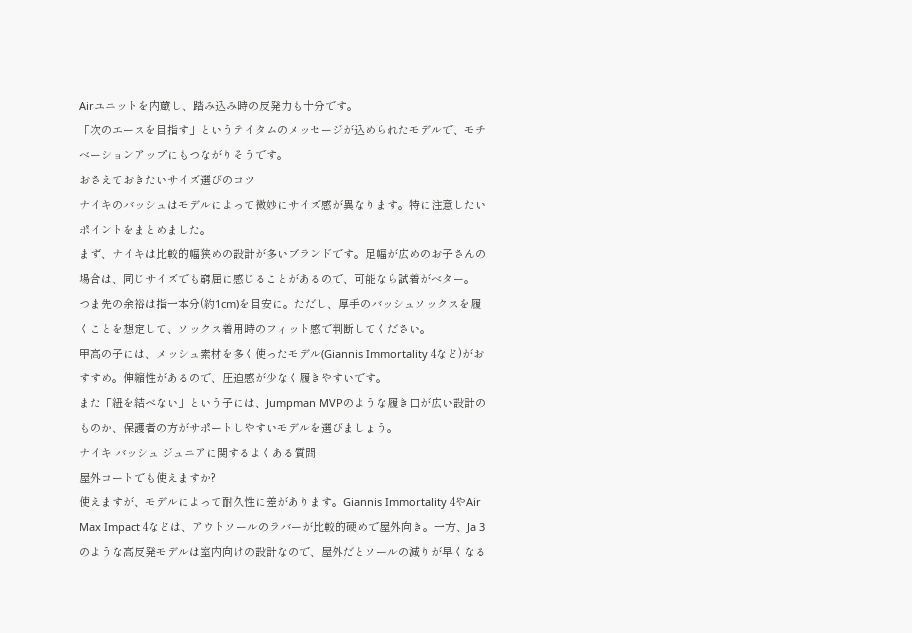Airユニットを内蔵し、踏み込み時の反発力も十分です。
「次のエースを目指す」というテイタムのメッセージが込められたモデルで、モチベーションアップにもつながりそうです。
おさえておきたいサイズ選びのコツ
ナイキのバッシュはモデルによって微妙にサイズ感が異なります。特に注意したいポイントをまとめました。
まず、ナイキは比較的幅狭めの設計が多いブランドです。足幅が広めのお子さんの場合は、同じサイズでも窮屈に感じることがあるので、可能なら試着がベター。
つま先の余裕は指一本分(約1cm)を目安に。ただし、厚手のバッシュソックスを履くことを想定して、ソックス着用時のフィット感で判断してください。
甲高の子には、メッシュ素材を多く使ったモデル(Giannis Immortality 4など)がおすすめ。伸縮性があるので、圧迫感が少なく履きやすいです。
また「紐を結べない」という子には、Jumpman MVPのような履き口が広い設計のものか、保護者の方がサポートしやすいモデルを選びましょう。
ナイキ バッシュ ジュニアに関するよくある質問
屋外コートでも使えますか?
使えますが、モデルによって耐久性に差があります。Giannis Immortality 4やAir Max Impact 4などは、アウトソールのラバーが比較的硬めで屋外向き。一方、Ja 3のような高反発モデルは室内向けの設計なので、屋外だとソールの減りが早くなる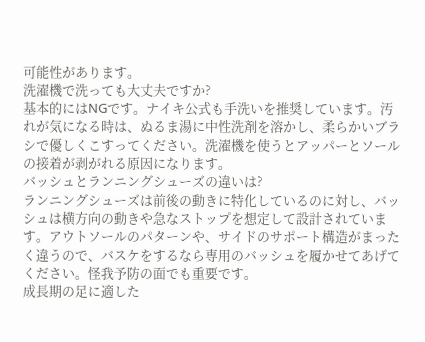可能性があります。
洗濯機で洗っても大丈夫ですか?
基本的にはNGです。ナイキ公式も手洗いを推奨しています。汚れが気になる時は、ぬるま湯に中性洗剤を溶かし、柔らかいブラシで優しくこすってください。洗濯機を使うとアッパーとソールの接着が剥がれる原因になります。
バッシュとランニングシューズの違いは?
ランニングシューズは前後の動きに特化しているのに対し、バッシュは横方向の動きや急なストップを想定して設計されています。アウトソールのパターンや、サイドのサポート構造がまったく違うので、バスケをするなら専用のバッシュを履かせてあげてください。怪我予防の面でも重要です。
成長期の足に適した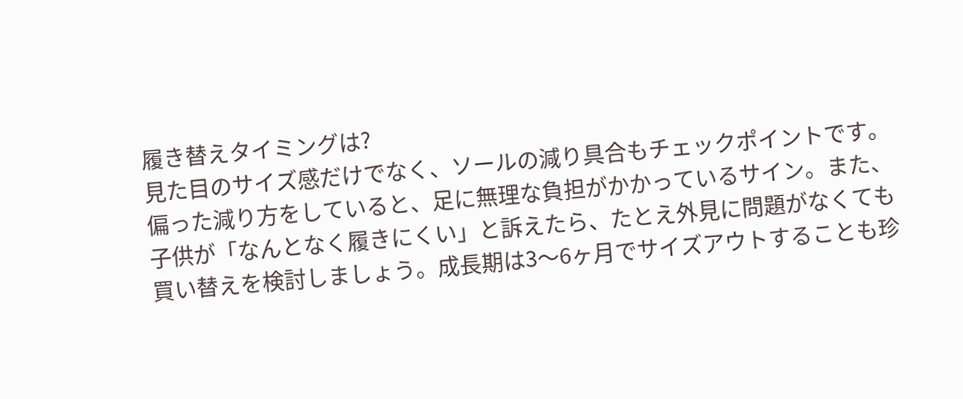履き替えタイミングは?
見た目のサイズ感だけでなく、ソールの減り具合もチェックポイントです。偏った減り方をしていると、足に無理な負担がかかっているサイン。また、子供が「なんとなく履きにくい」と訴えたら、たとえ外見に問題がなくても買い替えを検討しましょう。成長期は3〜6ヶ月でサイズアウトすることも珍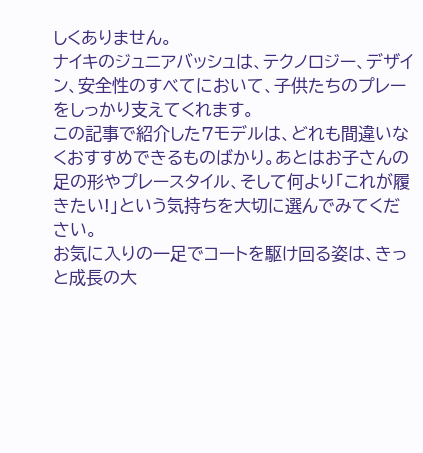しくありません。
ナイキのジュニアバッシュは、テクノロジー、デザイン、安全性のすべてにおいて、子供たちのプレーをしっかり支えてくれます。
この記事で紹介した7モデルは、どれも間違いなくおすすめできるものばかり。あとはお子さんの足の形やプレースタイル、そして何より「これが履きたい!」という気持ちを大切に選んでみてください。
お気に入りの一足でコートを駆け回る姿は、きっと成長の大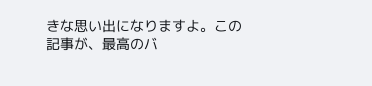きな思い出になりますよ。この記事が、最高のバ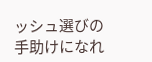ッシュ選びの手助けになれ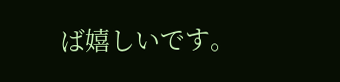ば嬉しいです。